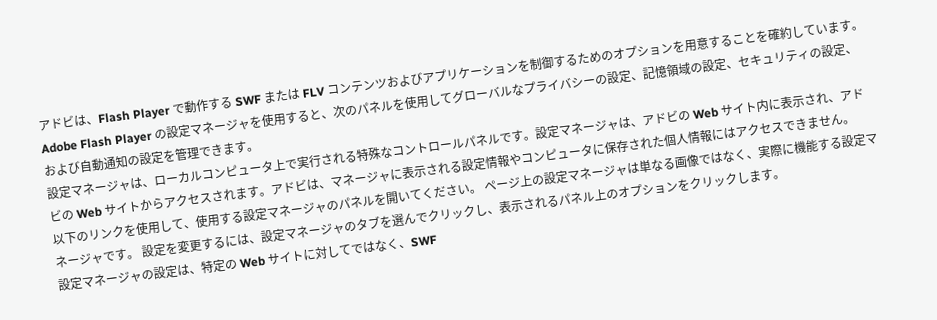アドビは、Flash Player で動作する SWF または FLV コンテンツおよびアプリケーションを制御するためのオプションを用意することを確約しています。Adobe Flash Player の設定マネージャを使用すると、次のパネルを使用してグローバルなプライバシーの設定、記憶領域の設定、セキュリティの設定、および自動通知の設定を管理できます。
設定マネージャは、ローカルコンピュータ上で実行される特殊なコントロールパネルです。設定マネージャは、アドビの Web サイト内に表示され、アドビの Web サイトからアクセスされます。アドビは、マネージャに表示される設定情報やコンピュータに保存された個人情報にはアクセスできません。
以下のリンクを使用して、使用する設定マネージャのパネルを開いてください。 ページ上の設定マネージャは単なる画像ではなく、実際に機能する設定マネージャです。 設定を変更するには、設定マネージャのタブを選んでクリックし、表示されるパネル上のオプションをクリックします。
設定マネージャの設定は、特定の Web サイトに対してではなく、SWF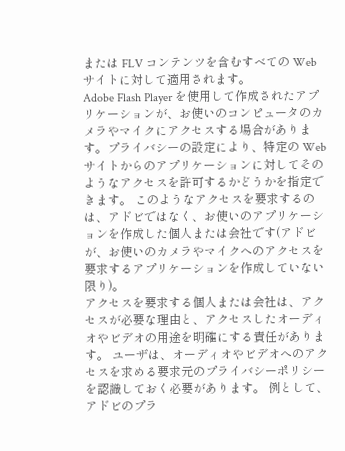または FLV コンテンツを含むすべての Web サイトに対して適用されます。
Adobe Flash Player を使用して作成されたアプリケーションが、お使いのコンピュータのカメラやマイクにアクセスする場合があります。プライバシーの設定により、特定の Web サイトからのアプリケーションに対してそのようなアクセスを許可するかどうかを指定できます。 このようなアクセスを要求するのは、アドビではなく、お使いのアプリケーションを作成した個人または会社です(アドビが、お使いのカメラやマイクへのアクセスを要求するアプリケーションを作成していない限り)。
アクセスを要求する個人または会社は、アクセスが必要な理由と、アクセスしたオーディオやビデオの用途を明確にする責任があります。 ユーザは、オーディオやビデオへのアクセスを求める要求元のプライバシーポリシーを認識しておく必要があります。 例として、アドビのプラ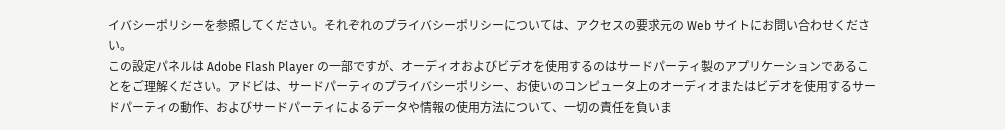イバシーポリシーを参照してください。それぞれのプライバシーポリシーについては、アクセスの要求元の Web サイトにお問い合わせください。
この設定パネルは Adobe Flash Player の一部ですが、オーディオおよびビデオを使用するのはサードパーティ製のアプリケーションであることをご理解ください。アドビは、サードパーティのプライバシーポリシー、お使いのコンピュータ上のオーディオまたはビデオを使用するサードパーティの動作、およびサードパーティによるデータや情報の使用方法について、一切の責任を負いま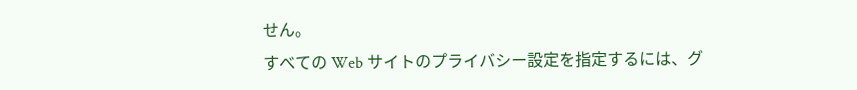せん。
すべての Web サイトのプライバシー設定を指定するには、グ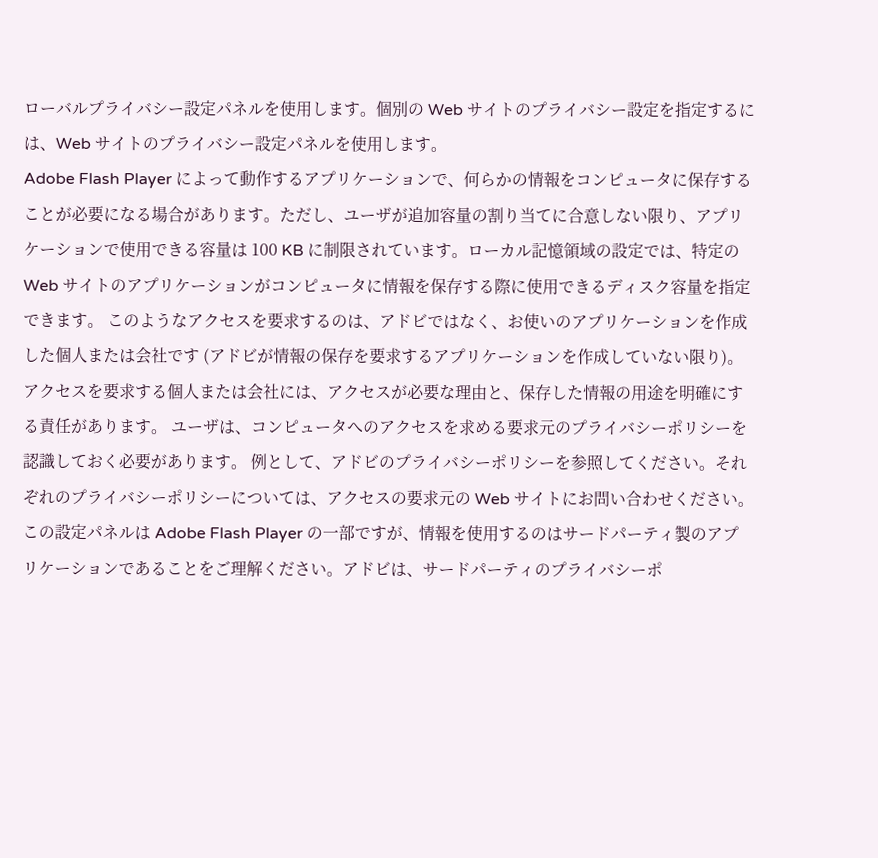ローバルプライバシー設定パネルを使用します。個別の Web サイトのプライバシー設定を指定するには、Web サイトのプライバシー設定パネルを使用します。
Adobe Flash Player によって動作するアプリケーションで、何らかの情報をコンピュータに保存することが必要になる場合があります。ただし、ユーザが追加容量の割り当てに合意しない限り、アプリケーションで使用できる容量は 100 KB に制限されています。ローカル記憶領域の設定では、特定の Web サイトのアプリケーションがコンピュータに情報を保存する際に使用できるディスク容量を指定できます。 このようなアクセスを要求するのは、アドビではなく、お使いのアプリケーションを作成した個人または会社です (アドビが情報の保存を要求するアプリケーションを作成していない限り)。アクセスを要求する個人または会社には、アクセスが必要な理由と、保存した情報の用途を明確にする責任があります。 ユーザは、コンピュータへのアクセスを求める要求元のプライバシーポリシーを認識しておく必要があります。 例として、アドビのプライバシーポリシーを参照してください。それぞれのプライバシーポリシーについては、アクセスの要求元の Web サイトにお問い合わせください。
この設定パネルは Adobe Flash Player の一部ですが、情報を使用するのはサードパーティ製のアプリケーションであることをご理解ください。アドビは、サードパーティのプライバシーポ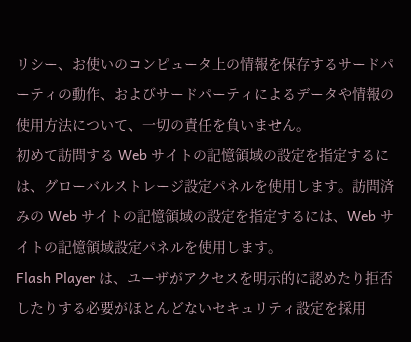リシー、お使いのコンピュータ上の情報を保存するサードパーティの動作、およびサードパーティによるデータや情報の使用方法について、一切の責任を負いません。
初めて訪問する Web サイトの記憶領域の設定を指定するには、グローバルストレージ設定パネルを使用します。訪問済みの Web サイトの記憶領域の設定を指定するには、Web サイトの記憶領域設定パネルを使用します。
Flash Player は、ユーザがアクセスを明示的に認めたり拒否したりする必要がほとんどないセキュリティ設定を採用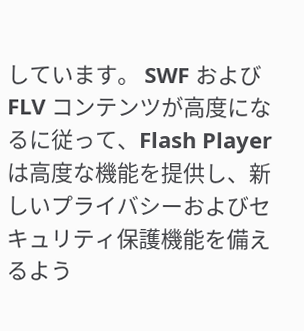しています。 SWF および FLV コンテンツが高度になるに従って、Flash Player は高度な機能を提供し、新しいプライバシーおよびセキュリティ保護機能を備えるよう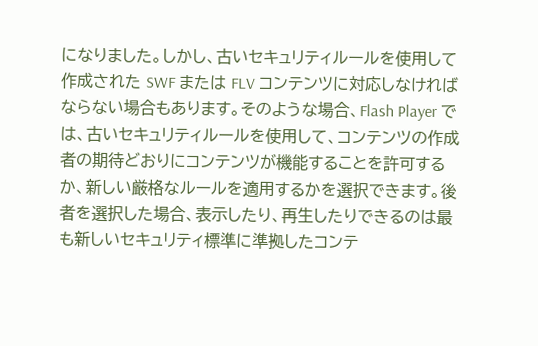になりました。しかし、古いセキュリティルールを使用して作成された SWF または FLV コンテンツに対応しなければならない場合もあります。そのような場合、Flash Player では、古いセキュリティルールを使用して、コンテンツの作成者の期待どおりにコンテンツが機能することを許可するか、新しい厳格なルールを適用するかを選択できます。後者を選択した場合、表示したり、再生したりできるのは最も新しいセキュリティ標準に準拠したコンテ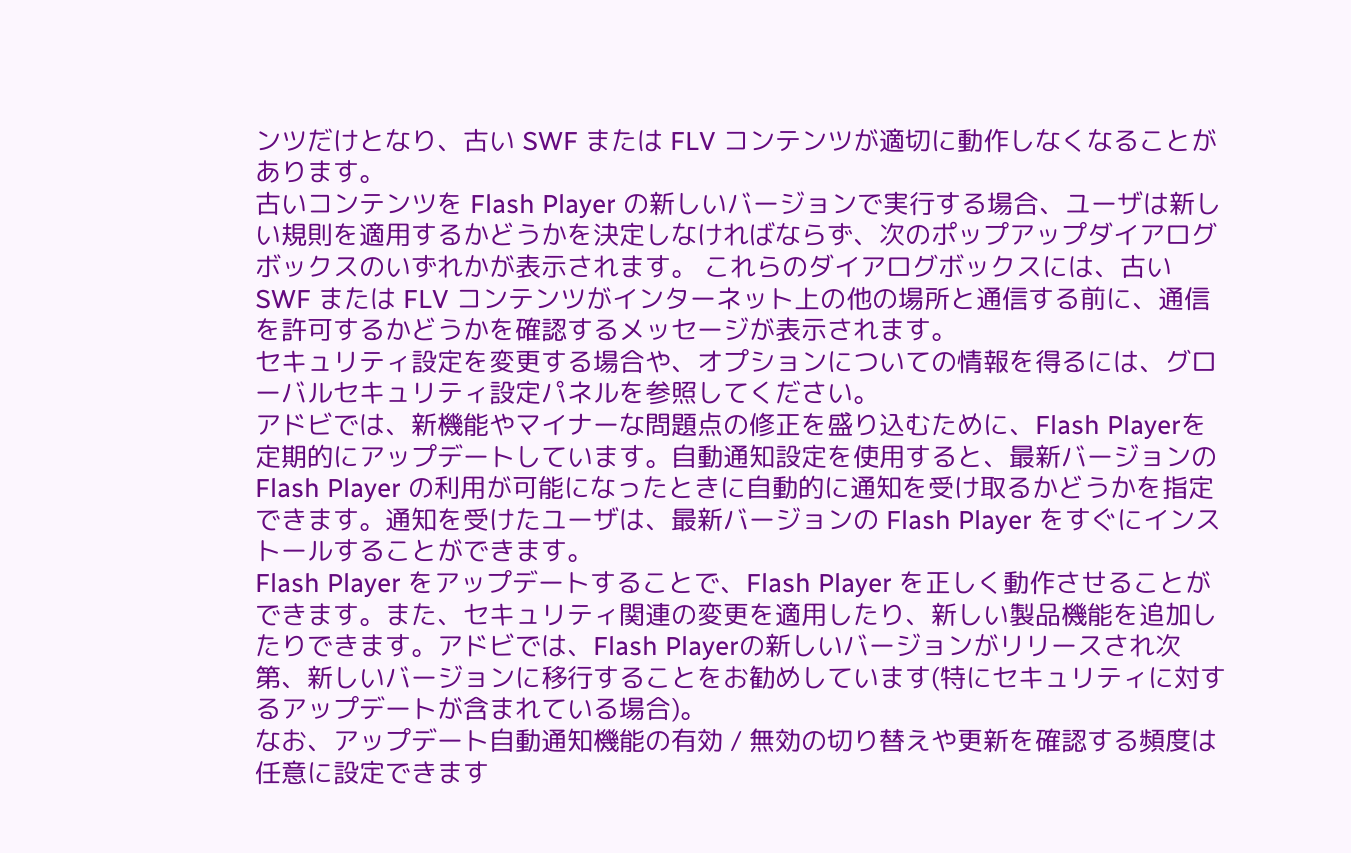ンツだけとなり、古い SWF または FLV コンテンツが適切に動作しなくなることがあります。
古いコンテンツを Flash Player の新しいバージョンで実行する場合、ユーザは新しい規則を適用するかどうかを決定しなければならず、次のポップアップダイアログボックスのいずれかが表示されます。 これらのダイアログボックスには、古い SWF または FLV コンテンツがインターネット上の他の場所と通信する前に、通信を許可するかどうかを確認するメッセージが表示されます。
セキュリティ設定を変更する場合や、オプションについての情報を得るには、グローバルセキュリティ設定パネルを参照してください。
アドビでは、新機能やマイナーな問題点の修正を盛り込むために、Flash Playerを定期的にアップデートしています。自動通知設定を使用すると、最新バージョンの Flash Player の利用が可能になったときに自動的に通知を受け取るかどうかを指定できます。通知を受けたユーザは、最新バージョンの Flash Player をすぐにインストールすることができます。
Flash Player をアップデートすることで、Flash Player を正しく動作させることができます。また、セキュリティ関連の変更を適用したり、新しい製品機能を追加したりできます。アドビでは、Flash Playerの新しいバージョンがリリースされ次第、新しいバージョンに移行することをお勧めしています(特にセキュリティに対するアップデートが含まれている場合)。
なお、アップデート自動通知機能の有効 / 無効の切り替えや更新を確認する頻度は任意に設定できます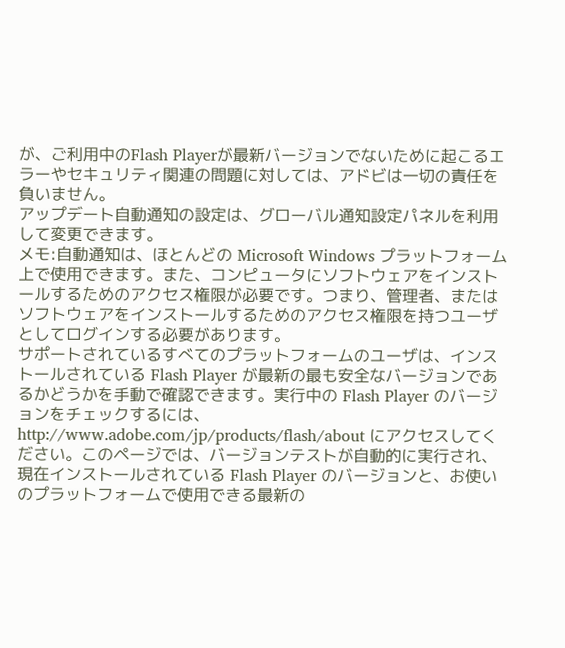が、ご利用中のFlash Playerが最新バージョンでないために起こるエラーやセキュリティ関連の問題に対しては、アドビは一切の責任を負いません。
アップデート自動通知の設定は、グローバル通知設定パネルを利用して変更できます。
メモ:自動通知は、ほとんどの Microsoft Windows プラットフォーム上で使用できます。また、コンピュータにソフトウェアをインストールするためのアクセス権限が必要です。つまり、管理者、またはソフトウェアをインストールするためのアクセス権限を持つユーザとしてログインする必要があります。
サポートされているすべてのプラットフォームのユーザは、インストールされている Flash Player が最新の最も安全なバージョンであるかどうかを手動で確認できます。実行中の Flash Player のバージョンをチェックするには、http://www.adobe.com/jp/products/flash/about にアクセスしてください。このページでは、バージョンテストが自動的に実行され、現在インストールされている Flash Player のバージョンと、お使いのプラットフォームで使用できる最新の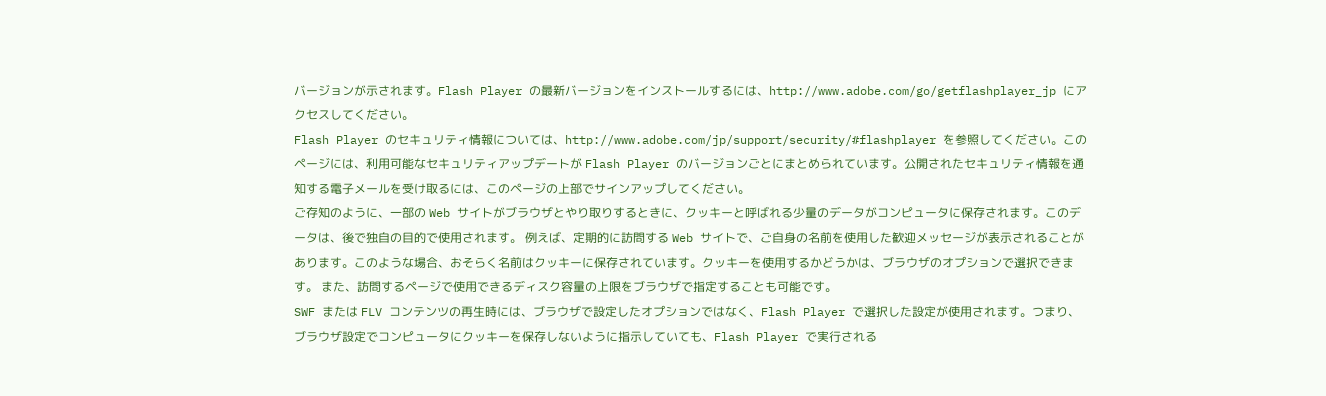バージョンが示されます。Flash Player の最新バージョンをインストールするには、http://www.adobe.com/go/getflashplayer_jp にアクセスしてください。
Flash Player のセキュリティ情報については、http://www.adobe.com/jp/support/security/#flashplayer を参照してください。このページには、利用可能なセキュリティアップデートが Flash Player のバージョンごとにまとめられています。公開されたセキュリティ情報を通知する電子メールを受け取るには、このページの上部でサインアップしてください。
ご存知のように、一部の Web サイトがブラウザとやり取りするときに、クッキーと呼ばれる少量のデータがコンピュータに保存されます。このデータは、後で独自の目的で使用されます。 例えば、定期的に訪問する Web サイトで、ご自身の名前を使用した歓迎メッセージが表示されることがあります。このような場合、おそらく名前はクッキーに保存されています。クッキーを使用するかどうかは、ブラウザのオプションで選択できます。 また、訪問するページで使用できるディスク容量の上限をブラウザで指定することも可能です。
SWF または FLV コンテンツの再生時には、ブラウザで設定したオプションではなく、Flash Player で選択した設定が使用されます。つまり、ブラウザ設定でコンピュータにクッキーを保存しないように指示していても、Flash Player で実行される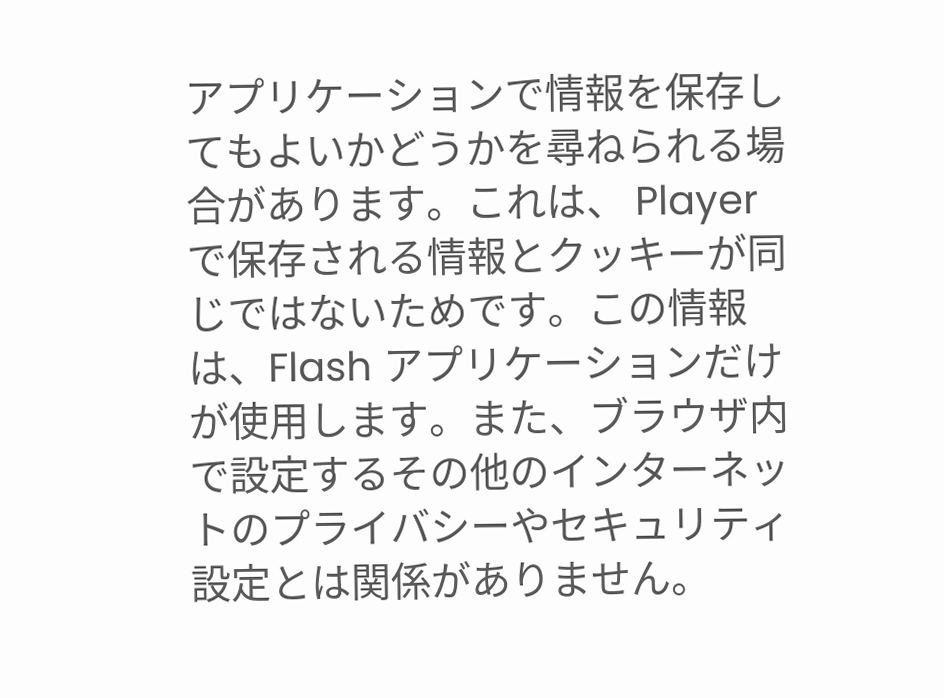アプリケーションで情報を保存してもよいかどうかを尋ねられる場合があります。これは、 Player で保存される情報とクッキーが同じではないためです。この情報は、Flash アプリケーションだけが使用します。また、ブラウザ内で設定するその他のインターネットのプライバシーやセキュリティ設定とは関係がありません。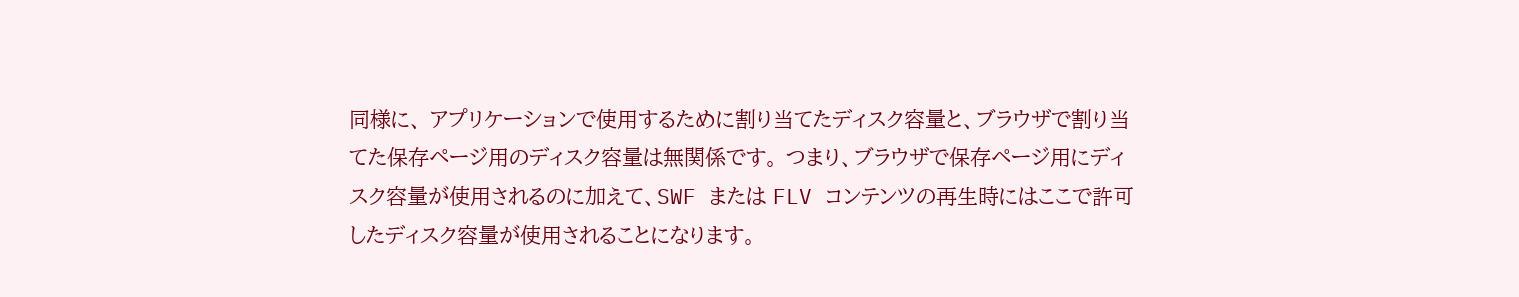同様に、 アプリケーションで使用するために割り当てたディスク容量と、ブラウザで割り当てた保存ページ用のディスク容量は無関係です。 つまり、ブラウザで保存ページ用にディスク容量が使用されるのに加えて、SWF または FLV コンテンツの再生時にはここで許可したディスク容量が使用されることになります。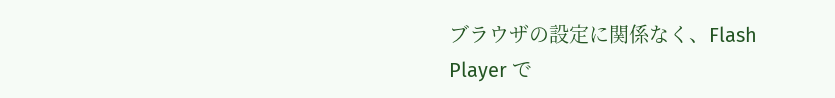ブラウザの設定に関係なく、Flash Player で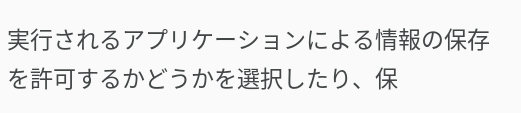実行されるアプリケーションによる情報の保存を許可するかどうかを選択したり、保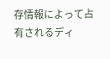存情報によって占有されるディ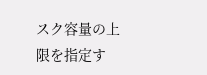スク容量の上限を指定す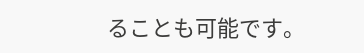ることも可能です。